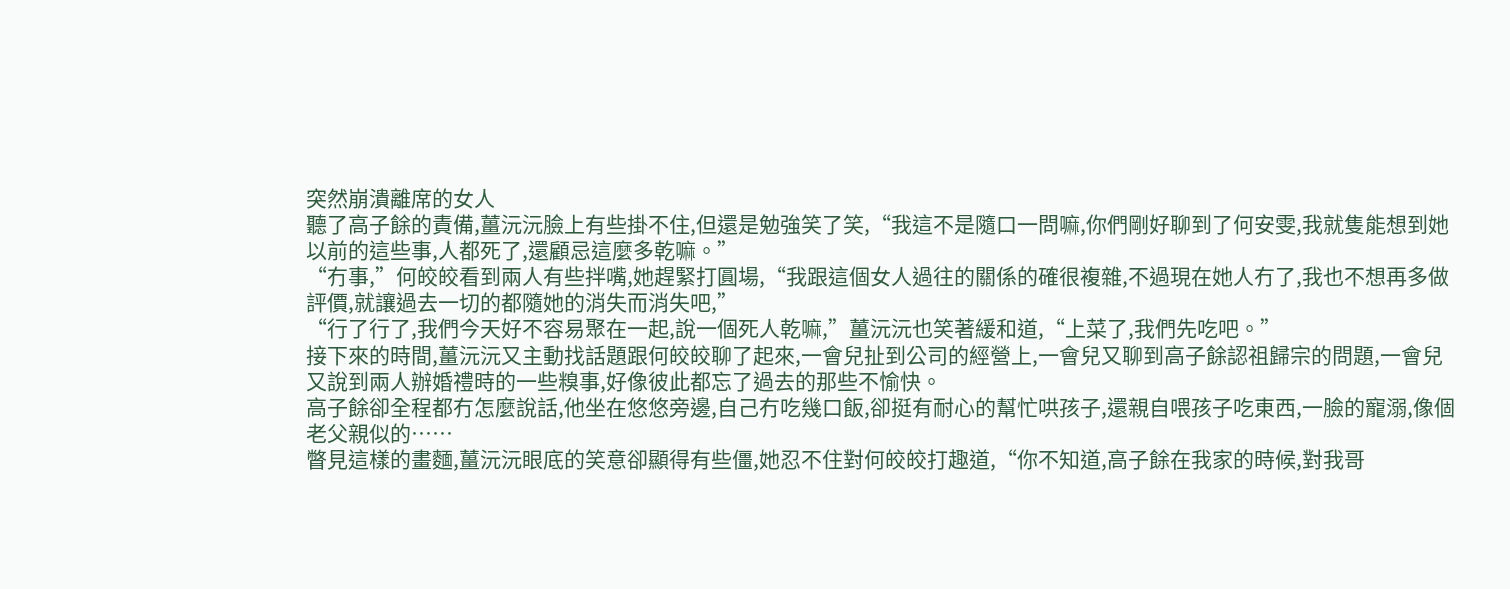突然崩潰離席的女人
聽了高子餘的責備,薑沅沅臉上有些掛不住,但還是勉強笑了笑,“我這不是隨口一問嘛,你們剛好聊到了何安雯,我就隻能想到她以前的這些事,人都死了,還顧忌這麼多乾嘛。”
“冇事,”何皎皎看到兩人有些拌嘴,她趕緊打圓場,“我跟這個女人過往的關係的確很複雜,不過現在她人冇了,我也不想再多做評價,就讓過去一切的都隨她的消失而消失吧,”
“行了行了,我們今天好不容易聚在一起,說一個死人乾嘛,”薑沅沅也笑著緩和道,“上菜了,我們先吃吧。”
接下來的時間,薑沅沅又主動找話題跟何皎皎聊了起來,一會兒扯到公司的經營上,一會兒又聊到高子餘認祖歸宗的問題,一會兒又說到兩人辦婚禮時的一些糗事,好像彼此都忘了過去的那些不愉快。
高子餘卻全程都冇怎麼說話,他坐在悠悠旁邊,自己冇吃幾口飯,卻挺有耐心的幫忙哄孩子,還親自喂孩子吃東西,一臉的寵溺,像個老父親似的……
瞥見這樣的畫麵,薑沅沅眼底的笑意卻顯得有些僵,她忍不住對何皎皎打趣道,“你不知道,高子餘在我家的時候,對我哥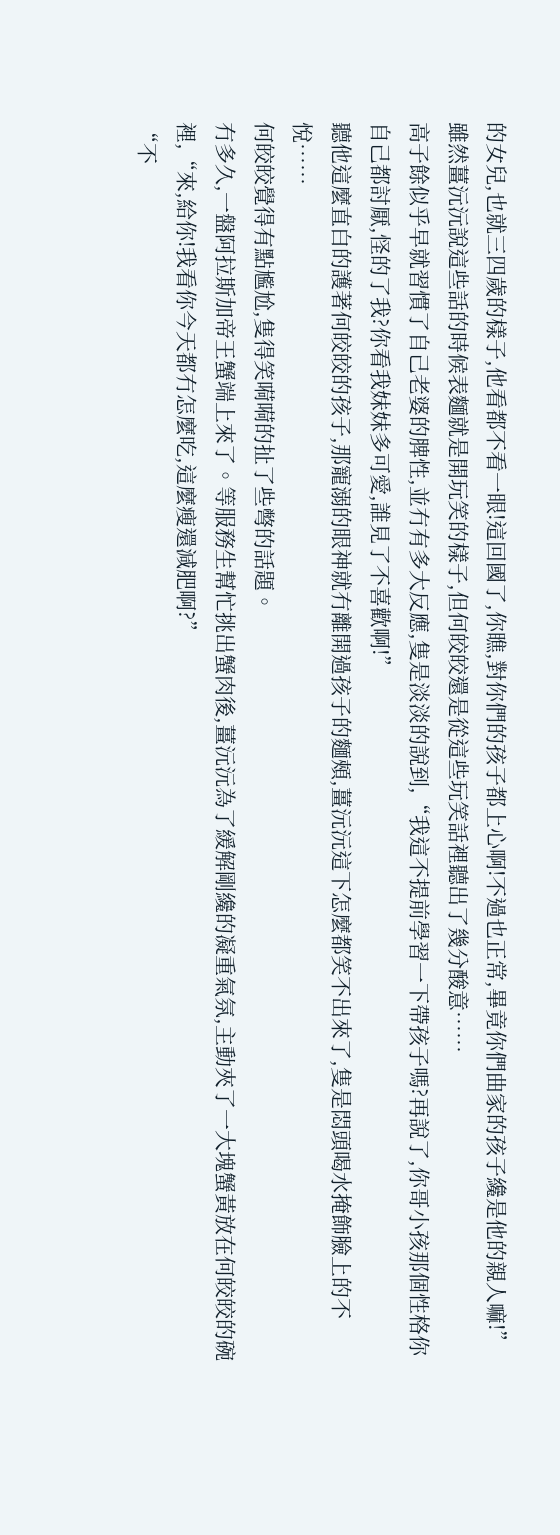的女兒,也就三四歲的樣子,他看都不看一眼!這回國了,你瞧,對你們的孩子都上心啊!不過也正常,畢竟你們曲家的孩子纔是他的親人嘛!”
雖然薑沅沅說這些話的時候表麵就是開玩笑的樣子,但何皎皎還是從這些玩笑話裡聽出了幾分酸意……
高子餘似乎早就習慣了自己老婆的脾性,並冇有多大反應,隻是淡淡的說到,“我這不提前學習一下帶孩子嗎?再說了,你哥小孩那個性格你自己都討厭,怪的了我?你看我妹妹多可愛,誰見了不喜歡啊!”
聽他這麼直白的護著何皎皎的孩子,那寵溺的眼神就冇離開過孩子的麵頰,薑沅沅這下怎麼都笑不出來了,隻是悶頭喝水掩飾臉上的不悅……
何皎皎覺得有點尷尬,隻得笑嗬嗬的扯了些彆的話題。
冇多久,一盤阿拉斯加帝王蟹端上來了。等服務生幫忙挑出蟹肉後,薑沅沅為了緩解剛纔的凝重氣氛,主動夾了一大塊蟹黃放在何皎皎的碗裡,“來,給你!我看你今天都冇怎麼吃,這麼瘦還減肥啊?”
“不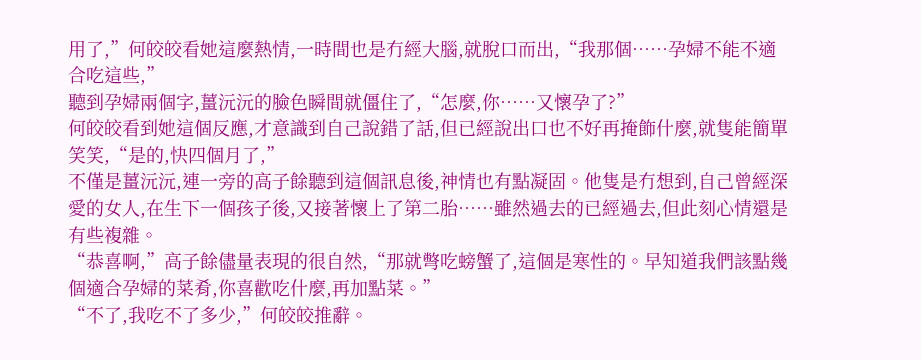用了,”何皎皎看她這麼熱情,一時間也是冇經大腦,就脫口而出,“我那個……孕婦不能不適合吃這些,”
聽到孕婦兩個字,薑沅沅的臉色瞬間就僵住了,“怎麼,你……又懷孕了?”
何皎皎看到她這個反應,才意識到自己說錯了話,但已經說出口也不好再掩飾什麼,就隻能簡單笑笑,“是的,快四個月了,”
不僅是薑沅沅,連一旁的高子餘聽到這個訊息後,神情也有點凝固。他隻是冇想到,自己曾經深愛的女人,在生下一個孩子後,又接著懷上了第二胎……雖然過去的已經過去,但此刻心情還是有些複雜。
“恭喜啊,”高子餘儘量表現的很自然,“那就彆吃螃蟹了,這個是寒性的。早知道我們該點幾個適合孕婦的菜肴,你喜歡吃什麼,再加點菜。”
“不了,我吃不了多少,”何皎皎推辭。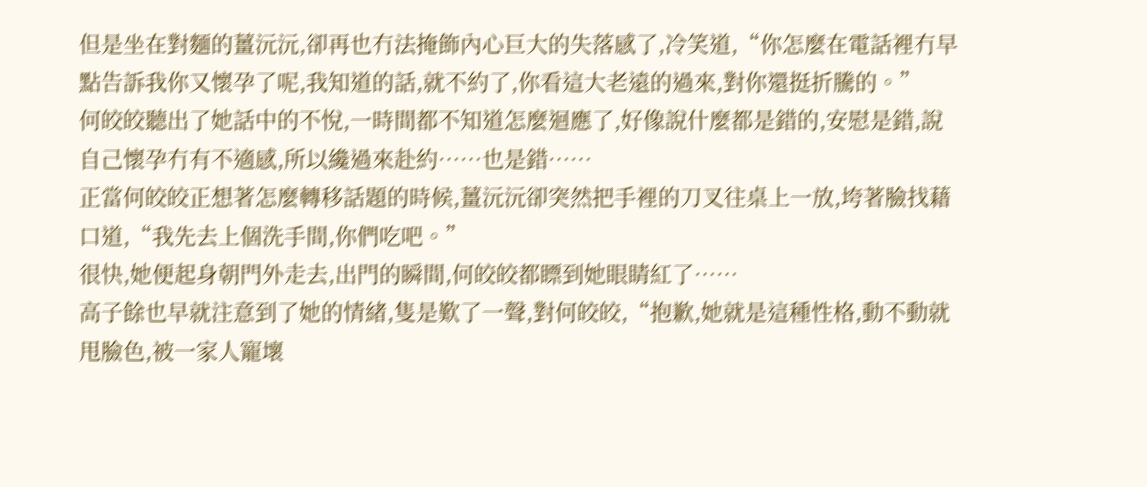但是坐在對麵的薑沅沅,卻再也冇法掩飾內心巨大的失落感了,冷笑道,“你怎麼在電話裡冇早點告訴我你又懷孕了呢,我知道的話,就不約了,你看這大老遠的過來,對你還挺折騰的。”
何皎皎聽出了她話中的不悅,一時間都不知道怎麼迴應了,好像說什麼都是錯的,安慰是錯,說自己懷孕冇有不適感,所以纔過來赴約……也是錯……
正當何皎皎正想著怎麼轉移話題的時候,薑沅沅卻突然把手裡的刀叉往桌上一放,垮著臉找藉口道,“我先去上個洗手間,你們吃吧。”
很快,她便起身朝門外走去,出門的瞬間,何皎皎都瞟到她眼睛紅了……
高子餘也早就注意到了她的情緒,隻是歎了一聲,對何皎皎,“抱歉,她就是這種性格,動不動就甩臉色,被一家人寵壞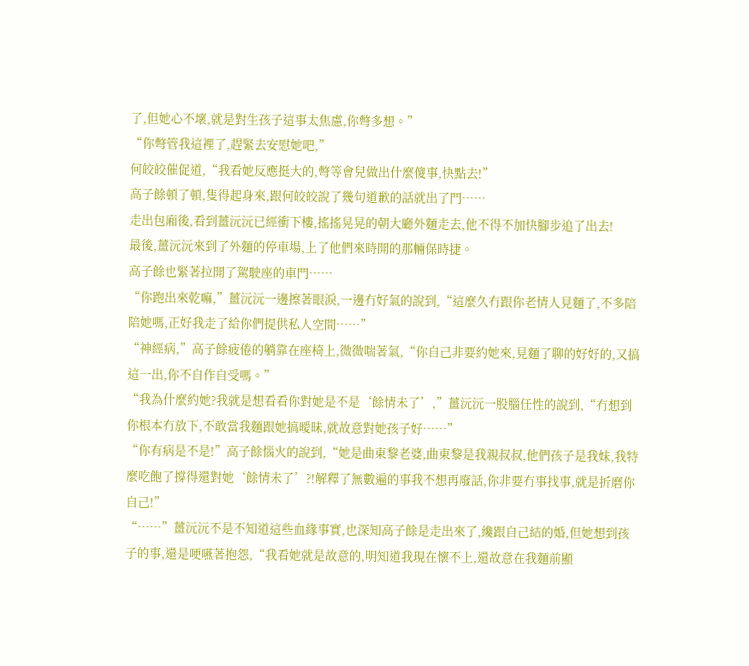了,但她心不壞,就是對生孩子這事太焦慮,你彆多想。”
“你彆管我這裡了,趕緊去安慰她吧,”
何皎皎催促道,“我看她反應挺大的,彆等會兒做出什麼傻事,快點去!”
高子餘頓了頓,隻得起身來,跟何皎皎說了幾句道歉的話就出了門……
走出包廂後,看到薑沅沅已經衝下樓,搖搖晃晃的朝大廳外麵走去,他不得不加快腳步追了出去!
最後,薑沅沅來到了外麵的停車場,上了他們來時開的那輛保時捷。
高子餘也緊著拉開了駕駛座的車門……
“你跑出來乾嘛,”薑沅沅一邊擦著眼淚,一邊冇好氣的說到,“這麼久冇跟你老情人見麵了,不多陪陪她嗎,正好我走了給你們提供私人空間……”
“神經病,”高子餘疲倦的躺靠在座椅上,微微喘著氣,“你自己非要約她來,見麵了聊的好好的,又搞這一出,你不自作自受嗎。”
“我為什麼約她?我就是想看看你對她是不是‘餘情未了’,”薑沅沅一股腦任性的說到,“冇想到你根本冇放下,不敢當我麵跟她搞曖昧,就故意對她孩子好……”
“你有病是不是!”高子餘惱火的說到,“她是曲東黎老婆,曲東黎是我親叔叔,他們孩子是我妹,我特麼吃飽了撐得還對她‘餘情未了’?!解釋了無數遍的事我不想再廢話,你非要冇事找事,就是折磨你自己!”
“……”薑沅沅不是不知道這些血緣事實,也深知高子餘是走出來了,纔跟自己結的婚,但她想到孩子的事,還是哽嚥著抱怨,“我看她就是故意的,明知道我現在懷不上,還故意在我麵前顯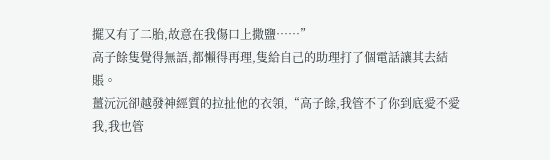擺又有了二胎,故意在我傷口上撒鹽……”
高子餘隻覺得無語,都懶得再理,隻給自己的助理打了個電話讓其去結賬。
薑沅沅卻越發神經質的拉扯他的衣領,“高子餘,我管不了你到底愛不愛我,我也管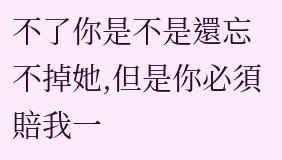不了你是不是還忘不掉她,但是你必須賠我一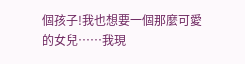個孩子!我也想要一個那麼可愛的女兒……我現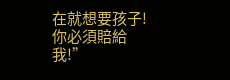在就想要孩子!你必須賠給我!”